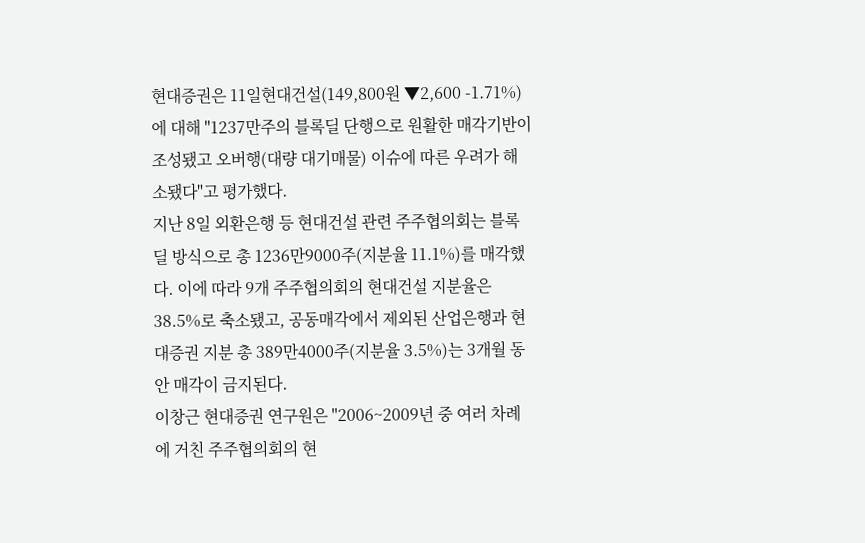현대증권은 11일현대건설(149,800원 ▼2,600 -1.71%)에 대해 "1237만주의 블록딜 단행으로 원활한 매각기반이 조성됐고 오버행(대량 대기매물) 이슈에 따른 우려가 해소됐다"고 평가했다.
지난 8일 외환은행 등 현대건설 관련 주주협의회는 블록딜 방식으로 총 1236만9000주(지분율 11.1%)를 매각했다. 이에 따라 9개 주주협의회의 현대건설 지분율은 38.5%로 축소됐고, 공동매각에서 제외된 산업은행과 현대증권 지분 총 389만4000주(지분율 3.5%)는 3개월 동안 매각이 금지된다.
이창근 현대증권 연구원은 "2006~2009년 중 여러 차례에 거친 주주협의회의 현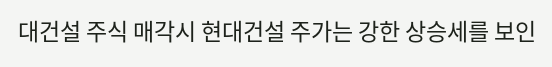대건설 주식 매각시 현대건설 주가는 강한 상승세를 보인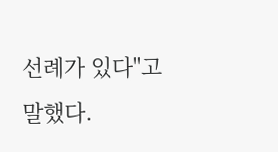선례가 있다"고 말했다.